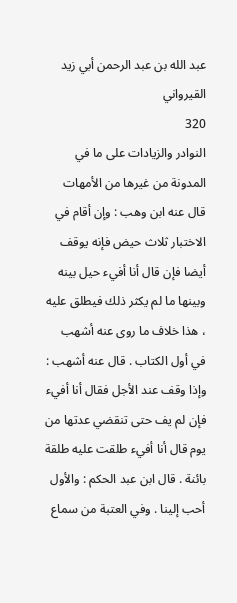عبد الله بن عبد الرحمن أبي زيد القيرواني
320
النوادر والزيادات على ما في المدونة من غيرها من الأمهات
قال عنه ابن وهب : وإن أقام في الاختبار ثلاث حيض فإنه يوقف أيضا فإن قال أنا أفيء حيل بينه وبينها ما لم يكثر ذلك فيطلق عليه ، هذا خلاف ما روى عنه أشهب في أول الكتاب . قال عنه أشهب : وإذا وقف عند الأجل فقال أنا أفيء فإن لم يف حتى تنقضي عدتها من يوم قال أنا أفيء طلقت عليه طلقة بائنة . قال ابن عبد الحكم : والأول أحب إلينا . وفي العتبة من سماع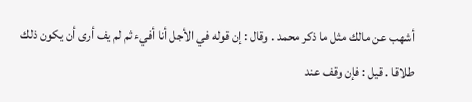أشهب عن مالك مثل ما ذكر محمد . وقال : إن قوله في الأجل أنا أفيء ثم لم يف أرى أن يكون ذلك طلاقا . قيل : فإن وقف عند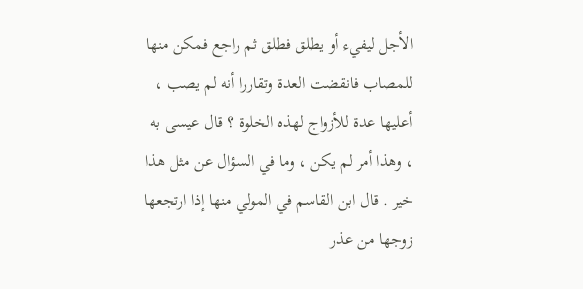الأجل ليفيء أو يطلق فطلق ثم راجع فمكن منها للمصاب فانقضت العدة وتقاررا أنه لم يصب ، أعليها عدة للأزواج لهذه الخلوة ؟ قال عيسى به ، وهذا أمر لم يكن ، وما في السؤال عن مثل هذا خير . قال ابن القاسم في المولي منها إذا ارتجعها زوجها من عذر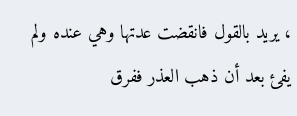، يريد بالقول فانقضت عدتها وهي عنده ولم يفئ بعد أن ذهب العذر ففرق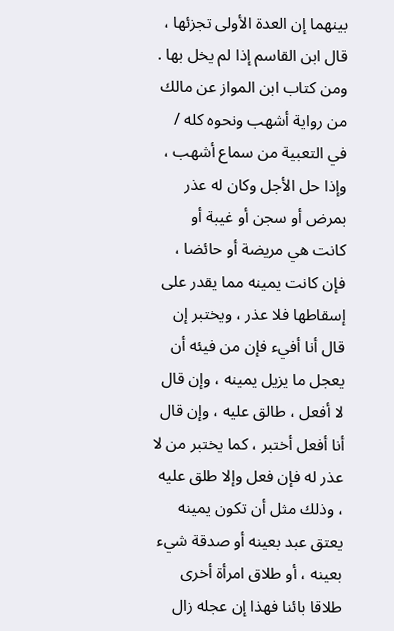بينهما إن العدة الأولى تجزئها ، قال ابن القاسم إذا لم يخل بها . ومن كتاب ابن المواز عن مالك من رواية أشهب ونحوه كله / في التعبية من سماع أشهب ، وإذا حل الأجل وكان له عذر بمرض أو سجن أو غيبة أو كانت هي مريضة أو حائضا ، فإن كانت يمينه مما يقدر على إسقاطها فلا عذر ، ويختبر إن قال أنا أفيء فإن من فيئه أن يعجل ما يزيل يمينه ، وإن قال لا أفعل ، طالق عليه ، وإن قال أنا أفعل أختبر ، كما يختبر من لا عذر له فإن فعل وإلا طلق عليه ، وذلك مثل أن تكون يمينه يعتق عبد بعينه أو صدقة شيء بعينه ، أو طلاق امرأة أخرى طلاقا بائنا فهذا إن عجله زال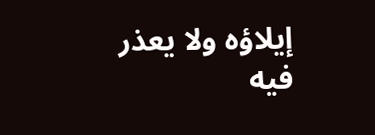إيلاؤه ولا يعذر فيه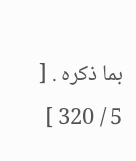بما ذكره . [ 5 / 320 ]